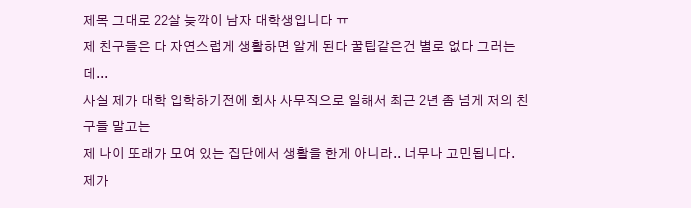제목 그대로 22살 늦깍이 남자 대학생입니다 ㅠ
제 친구들은 다 자연스럽게 생활하면 알게 된다 꿀팁같은건 별로 없다 그러는데...
사실 제가 대학 입학하기전에 회사 사무직으로 일해서 최근 2년 좀 넘게 저의 친구들 말고는
제 나이 또래가 모여 있는 집단에서 생활을 한게 아니라.. 너무나 고민됩니다.
제가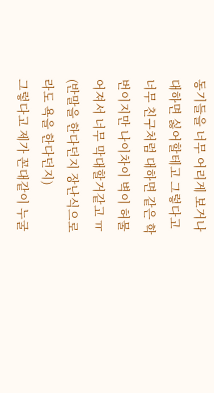동기들을 너무 어리게 보거나 대하면 싫어할테고 그렇다고 너무 친구처럼 대하면 같은 학번이지만 나이차이 벽이 허물어져서 너무 막대할거같고 ㅠ(반말을 한다던지 장난식으로라도 욕을 한다던지)
그렇다고 제가 꼰대같이 누굴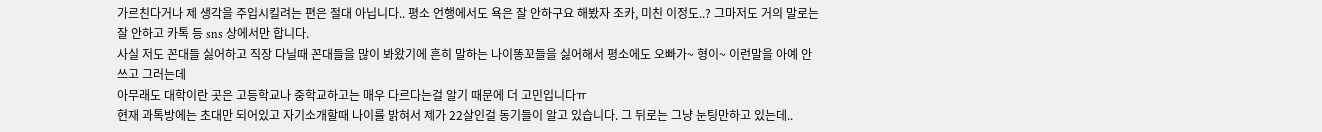가르친다거나 제 생각을 주입시킬려는 편은 절대 아닙니다.. 평소 언행에서도 욕은 잘 안하구요 해봤자 조카, 미친 이정도..? 그마저도 거의 말로는 잘 안하고 카톡 등 sns 상에서만 합니다.
사실 저도 꼰대들 싫어하고 직장 다닐때 꼰대들을 많이 봐왔기에 흔히 말하는 나이똥꼬들을 싫어해서 평소에도 오빠가~ 형이~ 이런말을 아예 안쓰고 그러는데
아무래도 대학이란 곳은 고등학교나 중학교하고는 매우 다르다는걸 알기 때문에 더 고민입니다ㅠ
현재 과톡방에는 초대만 되어있고 자기소개할때 나이를 밝혀서 제가 22살인걸 동기들이 알고 있습니다. 그 뒤로는 그냥 눈팅만하고 있는데..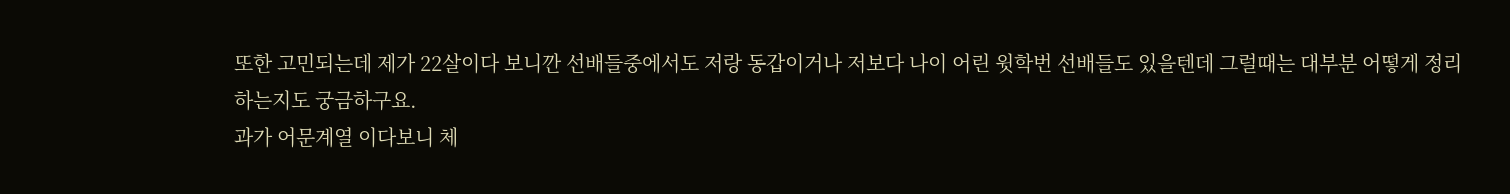또한 고민되는데 제가 22살이다 보니깐 선배들중에서도 저랑 동갑이거나 저보다 나이 어린 윗학번 선배들도 있을텐데 그럴때는 대부분 어떻게 정리 하는지도 궁금하구요.
과가 어문계열 이다보니 체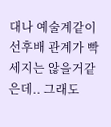대나 예술계같이 선후배 관계가 빡세지는 않을거같은데.. 그래도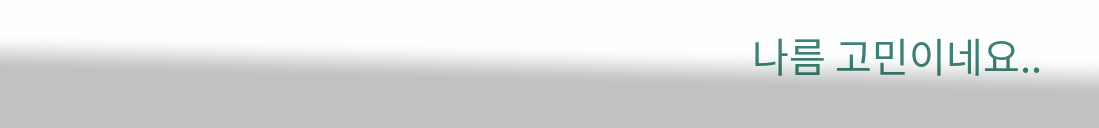나름 고민이네요..